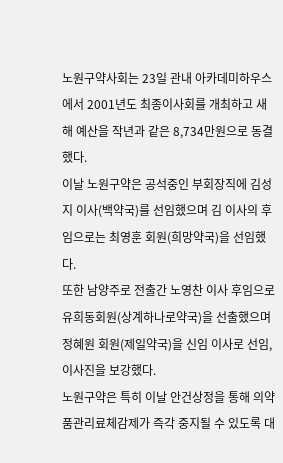노원구약사회는 23일 관내 아카데미하우스에서 2001년도 최종이사회를 개최하고 새해 예산을 작년과 같은 8,734만원으로 동결했다.
이날 노원구약은 공석중인 부회장직에 김성지 이사(백약국)를 선임했으며 김 이사의 후임으로는 최영훈 회원(희망약국)을 선임했다.
또한 남양주로 전출간 노영찬 이사 후임으로 유희동회원(상계하나로약국)을 선출했으며 정혜원 회원(제일약국)을 신임 이사로 선임, 이사진을 보강했다.
노원구약은 특히 이날 안건상정을 통해 의약품관리료체감제가 즉각 중지될 수 있도록 대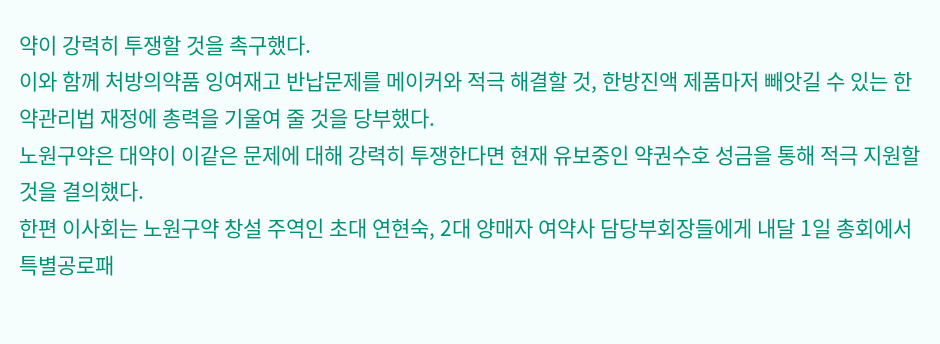약이 강력히 투쟁할 것을 촉구했다.
이와 함께 처방의약품 잉여재고 반납문제를 메이커와 적극 해결할 것, 한방진액 제품마저 빼앗길 수 있는 한약관리법 재정에 총력을 기울여 줄 것을 당부했다.
노원구약은 대약이 이같은 문제에 대해 강력히 투쟁한다면 현재 유보중인 약권수호 성금을 통해 적극 지원할 것을 결의했다.
한편 이사회는 노원구약 창설 주역인 초대 연현숙, 2대 양매자 여약사 담당부회장들에게 내달 1일 총회에서 특별공로패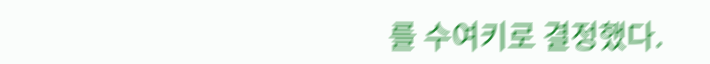를 수여키로 결정했다.